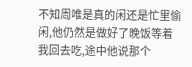不知周唯是真的闲还是忙里偷闲,他仍然是做好了晚饭等着我回去吃,途中他说那个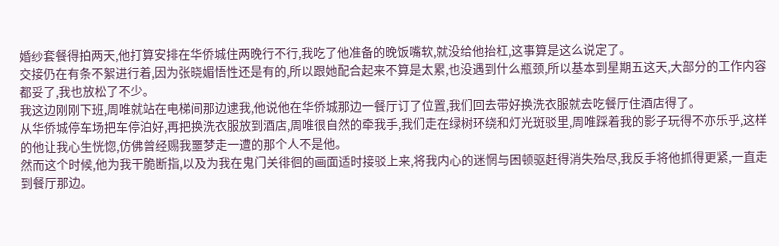婚纱套餐得拍两天,他打算安排在华侨城住两晚行不行,我吃了他准备的晚饭嘴软,就没给他抬杠,这事算是这么说定了。
交接仍在有条不絮进行着,因为张晓媚悟性还是有的,所以跟她配合起来不算是太累,也没遇到什么瓶颈,所以基本到星期五这天,大部分的工作内容都妥了,我也放松了不少。
我这边刚刚下班,周唯就站在电梯间那边逮我,他说他在华侨城那边一餐厅订了位置,我们回去带好换洗衣服就去吃餐厅住酒店得了。
从华侨城停车场把车停泊好,再把换洗衣服放到酒店,周唯很自然的牵我手,我们走在绿树环绕和灯光斑驳里,周唯踩着我的影子玩得不亦乐乎,这样的他让我心生恍惚,仿佛曾经赐我噩梦走一遭的那个人不是他。
然而这个时候,他为我干脆断指,以及为我在鬼门关徘徊的画面适时接驳上来,将我内心的迷惘与困顿驱赶得消失殆尽,我反手将他抓得更紧,一直走到餐厅那边。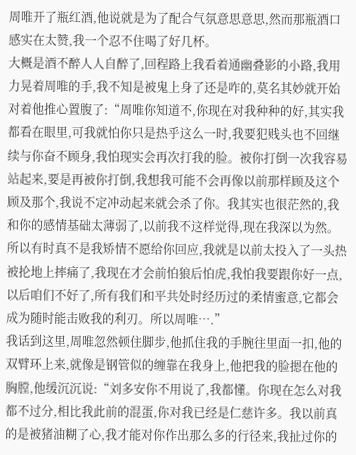周唯开了瓶红酒,他说就是为了配合气氛意思意思,然而那瓶酒口感实在太赞,我一个忍不住喝了好几杯。
大概是酒不醉人人自醉了,回程路上我看着通幽叠影的小路,我用力晃着周唯的手,我不知是被鬼上身了还是咋的,莫名其妙就开始对着他推心置腹了:“周唯你知道不,你现在对我种种的好,其实我都看在眼里,可我就怕你只是热乎这么一时,我要犯贱头也不回继续与你奋不顾身,我怕现实会再次打我的脸。被你打倒一次我容易站起来,要是再被你打倒,我想我可能不会再像以前那样顾及这个顾及那个,我说不定冲动起来就会杀了你。我其实也很茫然的,我和你的感情基础太薄弱了,以前我不这样觉得,现在我深以为然。所以有时真不是我矫情不愿给你回应,我就是以前太投入了一头热被抡地上摔痛了,我现在才会前怕狼后怕虎,我怕我要跟你好一点,以后咱们不好了,所有我们和平共处时经历过的柔情蜜意,它都会成为随时能击败我的利刃。所以周唯….”
我话到这里,周唯忽然顿住脚步,他抓住我的手腕往里面一扣,他的双臂环上来,就像是钢管似的缠靠在我身上,他把我的脸摁在他的胸膛,他缓沉沉说:“刘多安你不用说了,我都懂。你现在怎么对我都不过分,相比我此前的混蛋,你对我已经是仁慈许多。我以前真的是被猪油糊了心,我才能对你作出那么多的行径来,我扯过你的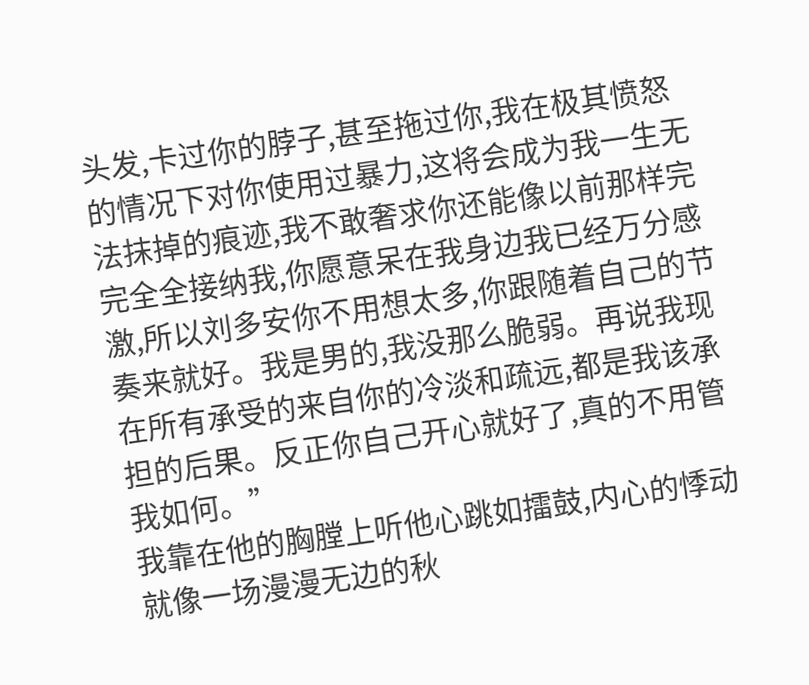头发,卡过你的脖子,甚至拖过你,我在极其愤怒的情况下对你使用过暴力,这将会成为我一生无法抹掉的痕迹,我不敢奢求你还能像以前那样完完全全接纳我,你愿意呆在我身边我已经万分感激,所以刘多安你不用想太多,你跟随着自己的节奏来就好。我是男的,我没那么脆弱。再说我现在所有承受的来自你的冷淡和疏远,都是我该承担的后果。反正你自己开心就好了,真的不用管我如何。”
我靠在他的胸膛上听他心跳如擂鼓,内心的悸动就像一场漫漫无边的秋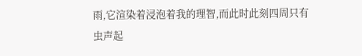雨,它渲染着浸泡着我的理智,而此时此刻四周只有虫声起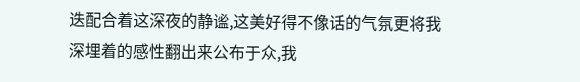迭配合着这深夜的静谧,这美好得不像话的气氛更将我深埋着的感性翻出来公布于众,我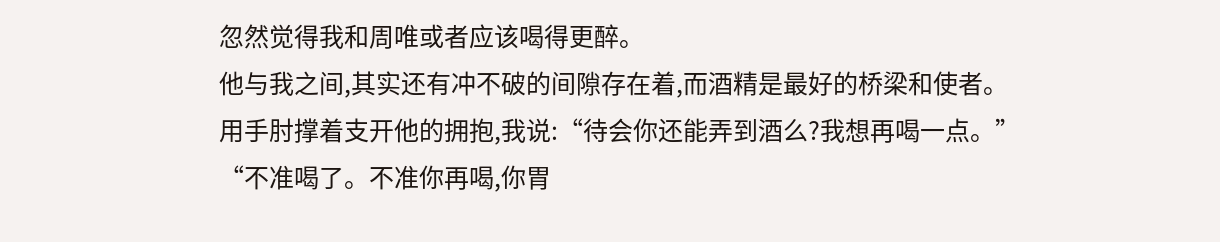忽然觉得我和周唯或者应该喝得更醉。
他与我之间,其实还有冲不破的间隙存在着,而酒精是最好的桥梁和使者。
用手肘撑着支开他的拥抱,我说:“待会你还能弄到酒么?我想再喝一点。”
“不准喝了。不准你再喝,你胃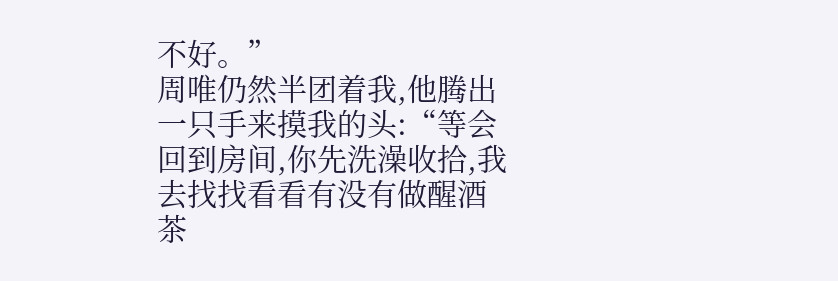不好。”
周唯仍然半团着我,他腾出一只手来摸我的头:“等会回到房间,你先洗澡收拾,我去找找看看有没有做醒酒茶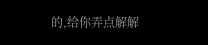的,给你弄点解解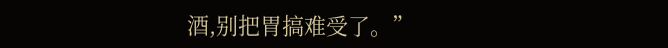酒,别把胃搞难受了。”